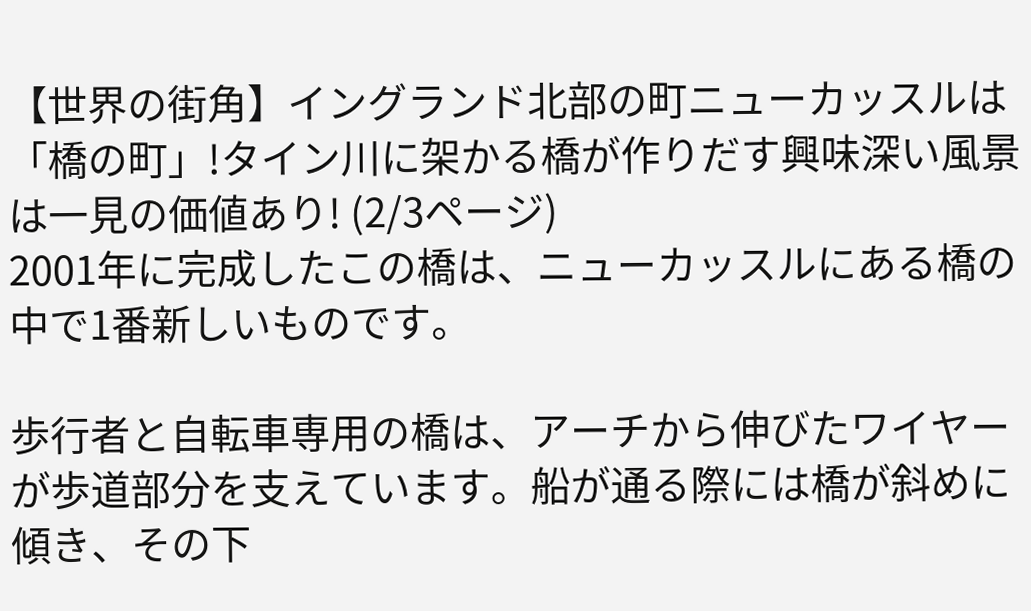【世界の街角】イングランド北部の町ニューカッスルは「橋の町」!タイン川に架かる橋が作りだす興味深い風景は一見の価値あり! (2/3ページ)
2001年に完成したこの橋は、ニューカッスルにある橋の中で1番新しいものです。

歩行者と自転車専用の橋は、アーチから伸びたワイヤーが歩道部分を支えています。船が通る際には橋が斜めに傾き、その下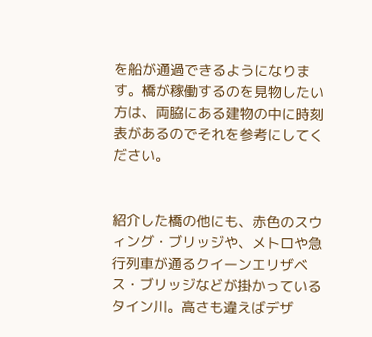を船が通過できるようになります。橋が稼働するのを見物したい方は、両脇にある建物の中に時刻表があるのでそれを参考にしてください。


紹介した橋の他にも、赤色のスウィング・ブリッジや、メトロや急行列車が通るクイーンエリザベス・ブリッジなどが掛かっているタイン川。高さも違えばデザ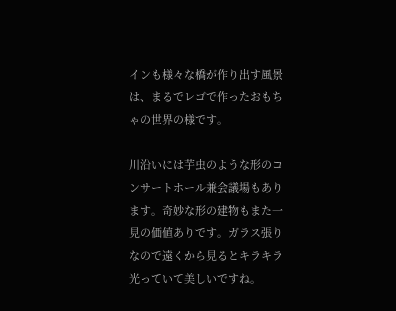インも様々な橋が作り出す風景は、まるでレゴで作ったおもちゃの世界の様です。

川沿いには芋虫のような形のコンサートホール兼会議場もあります。奇妙な形の建物もまた一見の価値ありです。ガラス張りなので遠くから見るとキラキラ光っていて美しいですね。